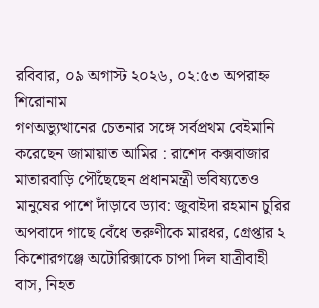রবিবার, ০৯ অগাস্ট ২০২৬, ০২:৫৩ অপরাহ্ন
শিরোনাম
গণঅভ্যুত্থানের চেতনার সঙ্গে সর্বপ্রথম বেইমানি করেছেন জামায়াত আমির : রাশেদ কক্সবাজার মাতারবাড়ি পৌঁছেছেন প্রধানমন্ত্রী ভবিষ্যতেও মানুষের পাশে দাঁড়াবে ড্যাব: জুবাইদা রহমান চুরির অপবাদে গাছে বেঁধে তরুণীকে মারধর, গ্রেপ্তার ২ কিশোরগঞ্জে অটোরিক্সাকে চাপা দিল যাত্রীবাহী বাস, নিহত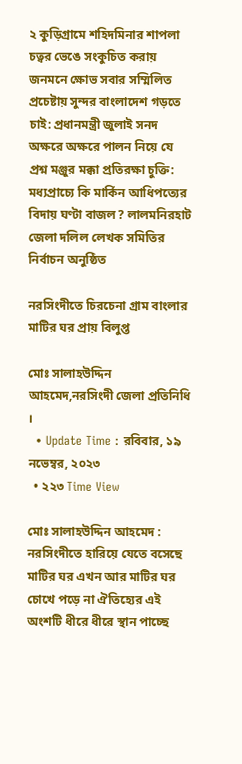২ কুড়িগ্রামে শহিদমিনার শাপলা চত্বর ভেঙে সংকুচিত করায় জনমনে ক্ষোভ সবার সম্মিলিত প্রচেষ্টায় সুন্দর বাংলাদেশ গড়তে চাই: প্রধানমন্ত্রী জুলাই সনদ অক্ষরে অক্ষরে পালন নিয়ে যে প্রশ্ন মঞ্জুর মক্কা প্রতিরক্ষা চুক্তি: মধ্যপ্রাচ্যে কি মার্কিন আধিপত্যের বিদায় ঘণ্টা বাজল? লালমনিরহাট জেলা দলিল লেখক সমিতির নির্বাচন অনুষ্ঠিত

নরসিংদীতে চিরচেনা গ্রাম বাংলার মাটির ঘর প্রায় বিলুপ্ত

মোঃ সালাহউদ্দিন আহমেদ,নরসিংদী জেলা প্রতিনিধি ।
  • Update Time : রবিবার, ১৯ নভেম্বর, ২০২৩
  • ২২৩ Time View

মোঃ সালাহউদ্দিন আহমেদ : নরসিংদীতে হারিয়ে যেতে বসেছে মাটির ঘর এখন আর মাটির ঘর চোখে পড়ে না ঐতিহ্যের এই অংশটি ধীরে ধীরে স্থান পাচ্ছে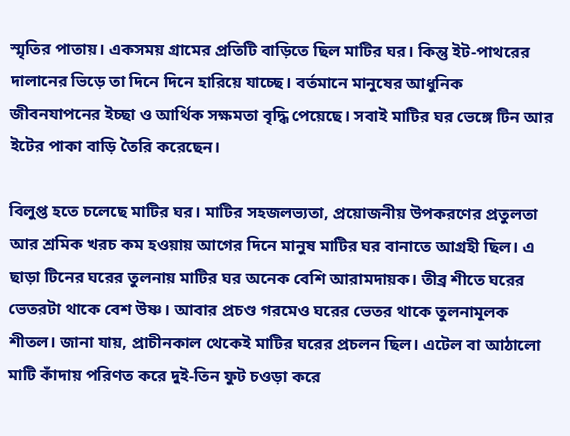স্মৃতির পাতায়। একসময় গ্রামের প্রতিটি বাড়িতে ছিল মাটির ঘর। কিন্তু ইট-পাথরের দালানের ভিড়ে তা দিনে দিনে হারিয়ে যাচ্ছে। বর্তমানে মানুষের আধুনিক জীবনযাপনের ইচ্ছা ও আর্থিক সক্ষমতা বৃদ্ধি পেয়েছে। সবাই মাটির ঘর ভেঙ্গে টিন আর ইটের পাকা বাড়ি তৈরি করেছেন।

বিলুপ্ত হতে চলেছে মাটির ঘর। মাটির সহজলভ্যতা, প্রয়োজনীয় উপকরণের প্রতুলতা আর শ্রমিক খরচ কম হওয়ায় আগের দিনে মানুষ মাটির ঘর বানাতে আগ্রহী ছিল। এ ছাড়া টিনের ঘরের তুলনায় মাটির ঘর অনেক বেশি আরামদায়ক। তীব্র শীতে ঘরের ভেতরটা থাকে বেশ উষ্ণ। আবার প্রচণ্ড গরমেও ঘরের ভেতর থাকে তুলনামূলক শীতল। জানা যায়, প্রাচীনকাল থেকেই মাটির ঘরের প্রচলন ছিল। এটেল বা আঠালো মাটি কাঁদায় পরিণত করে দুই-তিন ফুট চওড়া করে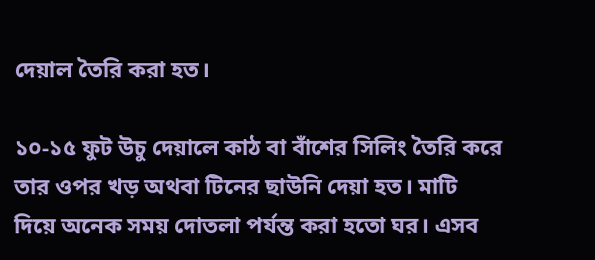দেয়াল তৈরি করা হত।

১০-১৫ ফুট উচু দেয়ালে কাঠ বা বাঁশের সিলিং তৈরি করে তার ওপর খড় অথবা টিনের ছাউনি দেয়া হত। মাটি দিয়ে অনেক সময় দোতলা পর্যন্ত করা হতো ঘর। এসব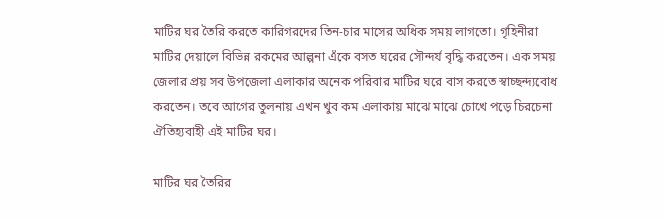মাটির ঘর তৈরি করতে কারিগরদের তিন-চার মাসের অধিক সময় লাগতো। গৃহিনীরা মাটির দেয়ালে বিভিন্ন রকমের আল্পনা এঁকে বসত ঘরের সৌন্দর্য বৃদ্ধি করতেন। এক সময় জেলার প্রয় সব উপজেলা এলাকার অনেক পরিবার মাটির ঘরে বাস করতে স্বাচ্ছন্দ্যবোধ করতেন। তবে আগের তুলনায় এখন খুব কম এলাকায় মাঝে মাঝে চোখে পড়ে চিরচেনা ঐতিহ্যবাহী এই মাটির ঘর।

মাটির ঘর তৈরির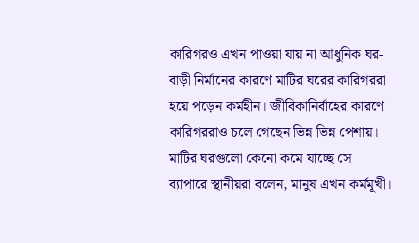কারিগরও এখন পাওয়া যায় না আধুনিক ঘর-বাড়ী নির্মানের কারণে মাটির ঘরের কারিগররা হয়ে পড়েন কর্মহীন। জীবিকানির্বাহের কারণে কারিগররাও চলে গেছেন ভিন্ন ভিন্ন পেশায়। মাটির ঘরগুলো কেনো কমে যাচ্ছে সে ব্যাপারে স্থানীয়রা বলেন, মানুষ এখন কর্মমূখী।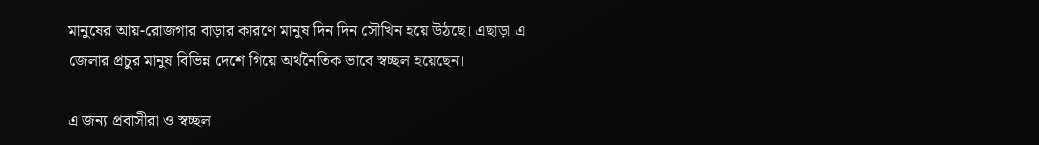মানুষের আয়-রোজগার বাড়ার কারণে মানুষ দিন দিন সৌখিন হয়ে উঠছে। এছাড়া এ জেলার প্রচুর মানুষ বিভিন্ন দেশে গিয়ে অর্থনৈতিক ভাবে স্বচ্ছল হয়েছেন।

এ জন্য প্রবাসীরা ও স্বচ্ছল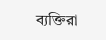ব্যক্তিরা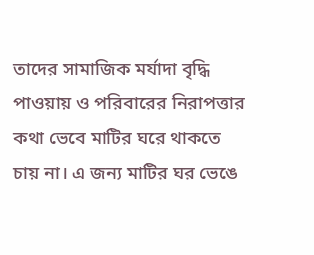তাদের সামাজিক মর্যাদা বৃদ্ধি পাওয়ায় ও পরিবারের নিরাপত্তার কথা ভেবে মাটির ঘরে থাকতে চায় না। এ জন্য মাটির ঘর ভেঙে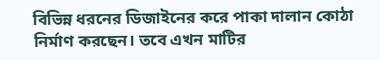বিভিন্ন ধরনের ডিজাইনের করে পাকা দালান কোঠা নির্মাণ করছেন। তবে এখন মাটির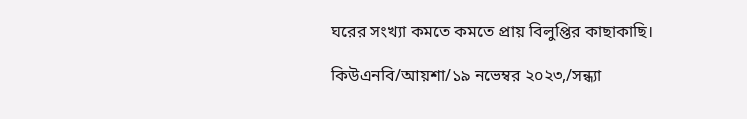ঘরের সংখ্যা কমতে কমতে প্রায় বিলুপ্তির কাছাকাছি।

কিউএনবি/আয়শা/১৯ নভেম্বর ২০২৩,/সন্ধ্যা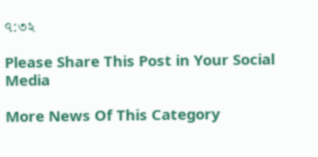৭:৩২

Please Share This Post in Your Social Media

More News Of This Category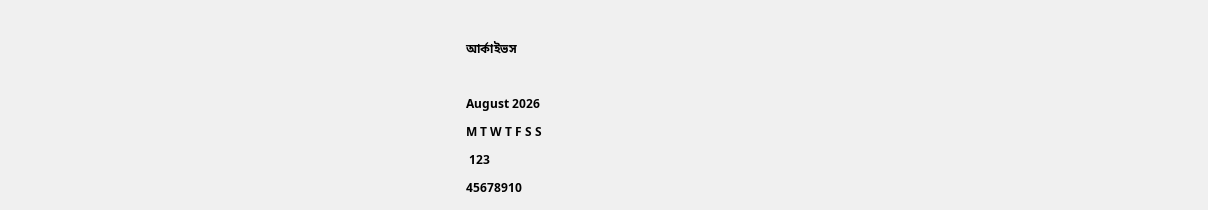আর্কাইভস

August 2026
M T W T F S S
 123
45678910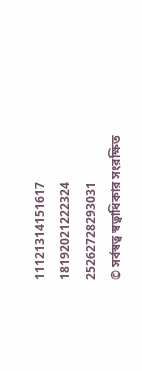11121314151617
18192021222324
25262728293031
© সর্বস্বত্ব স্বত্বাধিকার সংরক্ষিত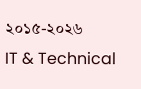২০১৫-২০২৬
IT & Technical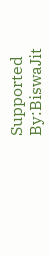Supported By:BiswaJit